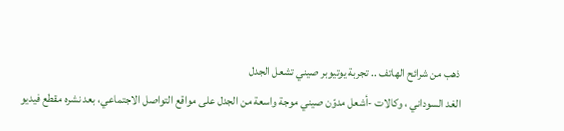ذهب من شرائح الهاتف .. تجربة يوتيوبر صيني تشعل الجدل
الغد السوداني ، وكالات -أشعل مدوّن صيني موجة واسعة من الجدل على مواقع التواصل الاجتماعي، بعد نشره مقطع فيديو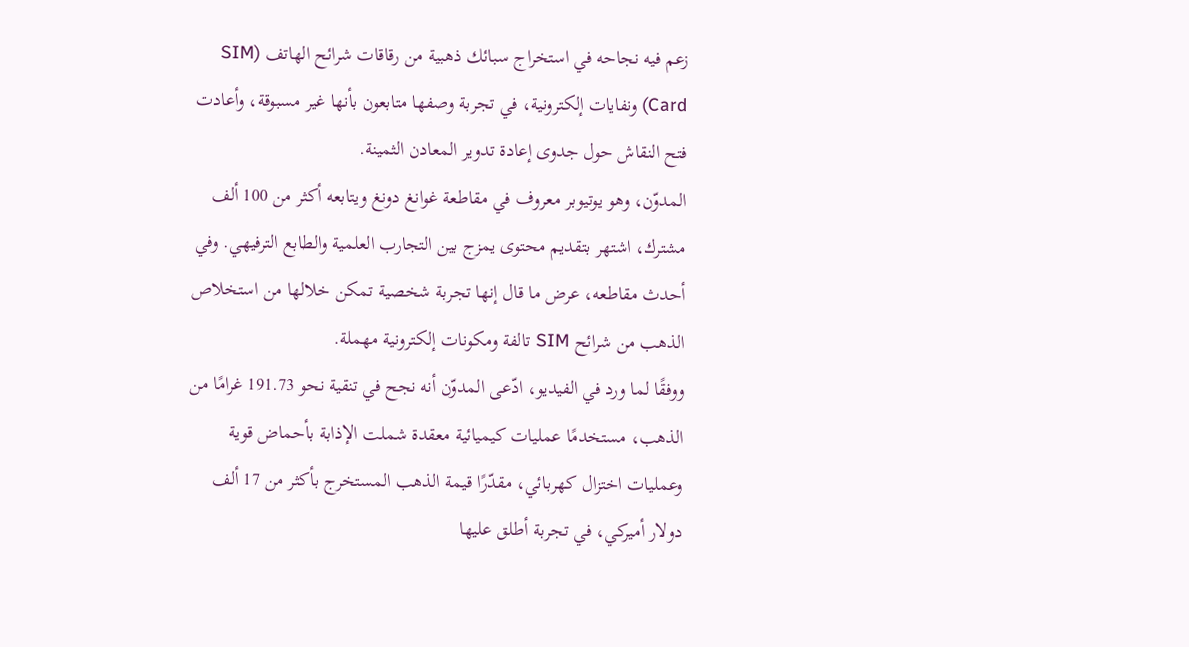زعم فيه نجاحه في استخراج سبائك ذهبية من رقاقات شرائح الهاتف (SIM Card) ونفايات إلكترونية، في تجربة وصفها متابعون بأنها غير مسبوقة، وأعادت فتح النقاش حول جدوى إعادة تدوير المعادن الثمينة.
المدوّن، وهو يوتيوبر معروف في مقاطعة غوانغ دونغ ويتابعه أكثر من 100 ألف مشترك، اشتهر بتقديم محتوى يمزج بين التجارب العلمية والطابع الترفيهي. وفي أحدث مقاطعه، عرض ما قال إنها تجربة شخصية تمكن خلالها من استخلاص الذهب من شرائح SIM تالفة ومكونات إلكترونية مهملة.
ووفقًا لما ورد في الفيديو، ادّعى المدوّن أنه نجح في تنقية نحو 191.73 غرامًا من الذهب، مستخدمًا عمليات كيميائية معقدة شملت الإذابة بأحماض قوية وعمليات اختزال كهربائي، مقدّرًا قيمة الذهب المستخرج بأكثر من 17 ألف دولار أميركي، في تجربة أطلق عليها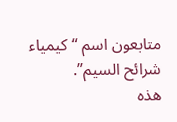متابعون اسم “كيمياء شرائح السيم”.
هذه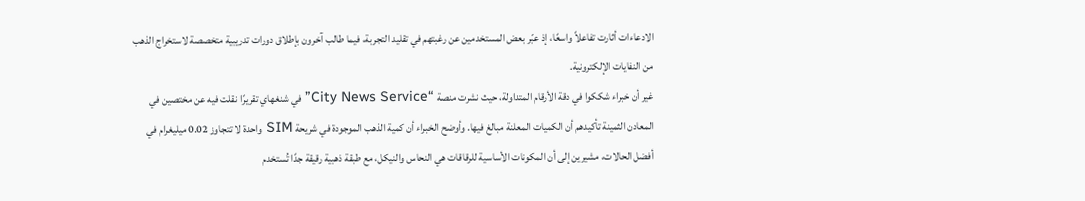الادعاءات أثارت تفاعلاً واسعًا، إذ عبّر بعض المستخدمين عن رغبتهم في تقليد التجربة، فيما طالب آخرون بإطلاق دورات تدريبية متخصصة لاستخراج الذهب من النفايات الإلكترونية.
غير أن خبراء شككوا في دقة الأرقام المتداولة، حيث نشرت منصة “City News Service” في شنغهاي تقريرًا نقلت فيه عن مختصين في المعادن الثمينة تأكيدهم أن الكميات المعلنة مبالغ فيها. وأوضح الخبراء أن كمية الذهب الموجودة في شريحة SIM واحدة لا تتجاوز 0.02 ميليغرام في أفضل الحالات، مشيرين إلى أن المكونات الأساسية للرقاقات هي النحاس والنيكل، مع طبقة ذهبية رقيقة جدًا تُستخدم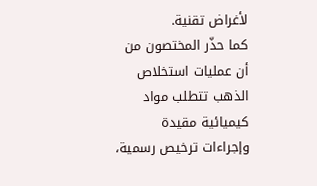لأغراض تقنية.
كما حذّر المختصون من أن عمليات استخلاص الذهب تتطلب مواد كيميائية مقيدة وإجراءات ترخيص رسمية،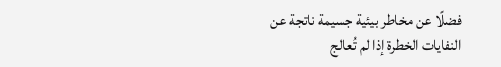فضلًا عن مخاطر بيئية جسيمة ناتجة عن النفايات الخطرة إذا لم تُعالج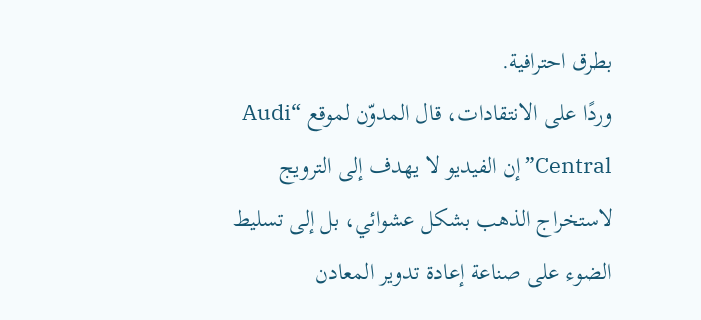بطرق احترافية.
وردًا على الانتقادات، قال المدوّن لموقع “Audi Central” إن الفيديو لا يهدف إلى الترويج لاستخراج الذهب بشكل عشوائي، بل إلى تسليط الضوء على صناعة إعادة تدوير المعادن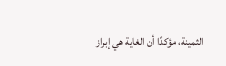الثمينة، مؤكدًا أن الغاية هي إبراز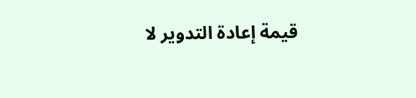قيمة إعادة التدوير لا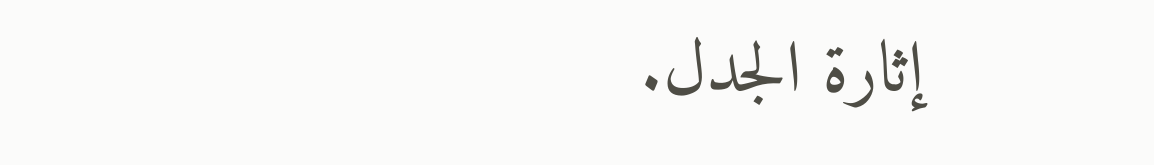إثارة الجدل.